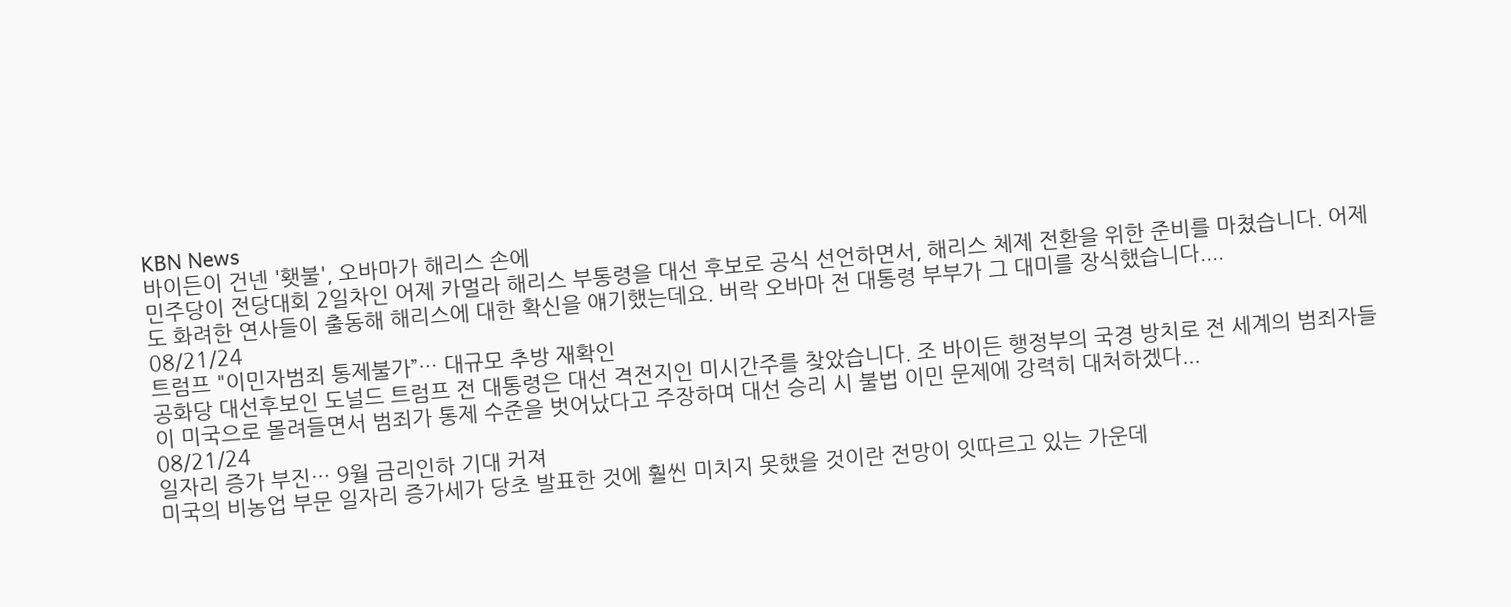KBN News
바이든이 건넨 '횃불', 오바마가 해리스 손에
민주당이 전당대회 2일차인 어제 카멀라 해리스 부통령을 대선 후보로 공식 선언하면서, 해리스 체제 전환을 위한 준비를 마쳤습니다. 어제도 화려한 연사들이 출동해 해리스에 대한 확신을 얘기했는데요. 버락 오바마 전 대통령 부부가 그 대미를 장식했습니다....
08/21/24
트럼프 "이민자범죄 통제불가”… 대규모 추방 재확인
공화당 대선후보인 도널드 트럼프 전 대통령은 대선 격전지인 미시간주를 찾았습니다. 조 바이든 행정부의 국경 방치로 전 세계의 범죄자들이 미국으로 몰려들면서 범죄가 통제 수준을 벗어났다고 주장하며 대선 승리 시 불법 이민 문제에 강력히 대처하겠다...
08/21/24
일자리 증가 부진… 9월 금리인하 기대 커져
미국의 비농업 부문 일자리 증가세가 당초 발표한 것에 훨씬 미치지 못했을 것이란 전망이 잇따르고 있는 가운데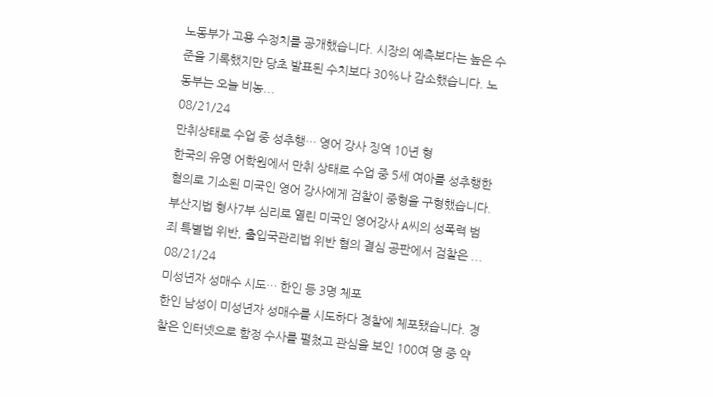노동부가 고용 수정치를 공개했습니다. 시장의 예측보다는 높은 수준을 기록했지만 당초 발표된 수치보다 30%나 감소했습니다. 노동부는 오늘 비농...
08/21/24
만취상태로 수업 중 성추행… 영어 강사 징역 10년 형
한국의 유명 어학원에서 만취 상태로 수업 중 5세 여아를 성추행한 혐의로 기소된 미국인 영어 강사에게 검찰이 중형을 구형했습니다. 부산지법 형사7부 심리로 열린 미국인 영어강사 A씨의 성폭력 범죄 특별법 위반, 출입국관리법 위반 혐의 결심 공판에서 검찰은 ...
08/21/24
미성년자 성매수 시도… 한인 등 3명 체포
한인 남성이 미성년자 성매수를 시도하다 경찰에 체포됐습니다. 경찰은 인터넷으로 함정 수사를 펼쳤고 관심을 보인 100여 명 중 약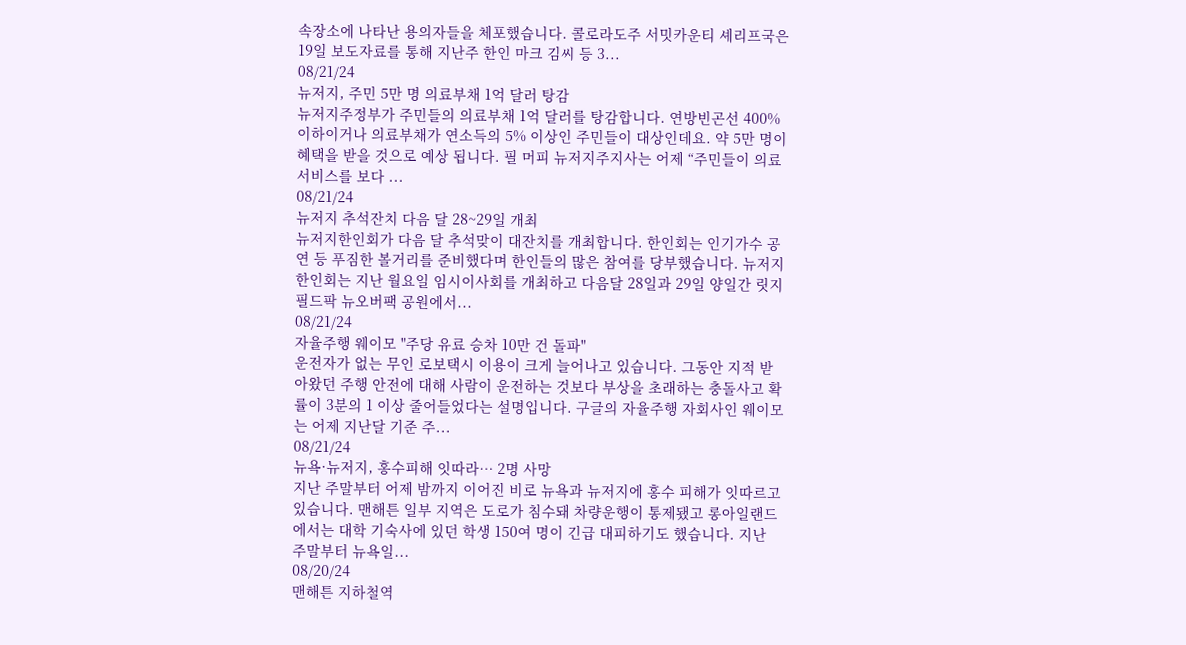속장소에 나타난 용의자들을 체포했습니다. 콜로라도주 서밋카운티 셰리프국은 19일 보도자료를 통해 지난주 한인 마크 김씨 등 3...
08/21/24
뉴저지, 주민 5만 명 의료부채 1억 달러 탕감
뉴저지주정부가 주민들의 의료부채 1억 달러를 탕감합니다. 연방빈곤선 400% 이하이거나 의료부채가 연소득의 5% 이상인 주민들이 대상인데요. 약 5만 명이 혜택을 받을 것으로 예상 됩니다. 필 머피 뉴저지주지사는 어제 “주민들이 의료 서비스를 보다 ...
08/21/24
뉴저지 추석잔치 다음 달 28~29일 개최
뉴저지한인회가 다음 달 추석맞이 대잔치를 개최합니다. 한인회는 인기가수 공연 등 푸짐한 볼거리를 준비했다며 한인들의 많은 참여를 당부했습니다. 뉴저지한인회는 지난 월요일 임시이사회를 개최하고 다음달 28일과 29일 양일간 릿지필드팍 뉴오버팩 공원에서...
08/21/24
자율주행 웨이모 "주당 유료 승차 10만 건 돌파"
운전자가 없는 무인 로보택시 이용이 크게 늘어나고 있습니다. 그동안 지적 받아왔던 주행 안전에 대해 사람이 운전하는 것보다 부상을 초래하는 충돌사고 확률이 3분의 1 이상 줄어들었다는 설명입니다. 구글의 자율주행 자회사인 웨이모는 어제 지난달 기준 주...
08/21/24
뉴욕·뉴저지, 홍수피해 잇따라… 2명 사망
지난 주말부터 어제 밤까지 이어진 비로 뉴욕과 뉴저지에 홍수 피해가 잇따르고 있습니다. 맨해튼 일부 지역은 도로가 침수돼 차량운행이 통제됐고 롱아일랜드 에서는 대학 기숙사에 있던 학생 150여 명이 긴급 대피하기도 했습니다. 지난 주말부터 뉴욕일...
08/20/24
맨해튼 지하철역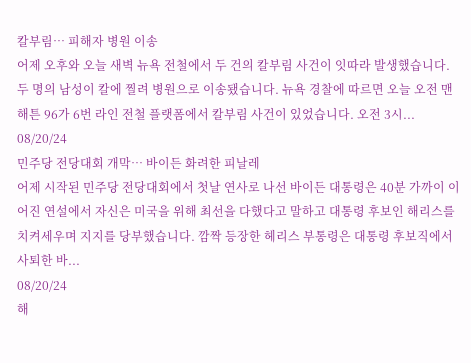칼부림… 피해자 병원 이송
어제 오후와 오늘 새벽 뉴욕 전철에서 두 건의 칼부림 사건이 잇따라 발생했습니다. 두 명의 남성이 칼에 찔려 병원으로 이송됐습니다. 뉴욕 경찰에 따르면 오늘 오전 맨해튼 96가 6번 라인 전철 플랫폼에서 칼부림 사건이 있었습니다. 오전 3시...
08/20/24
민주당 전당대회 개막… 바이든 화려한 피날레
어제 시작된 민주당 전당대회에서 첫날 연사로 나선 바이든 대통령은 40분 가까이 이어진 연설에서 자신은 미국을 위해 최선을 다했다고 말하고 대통령 후보인 해리스를 치켜세우며 지지를 당부했습니다. 깜짝 등장한 헤리스 부통령은 대통령 후보직에서 사퇴한 바...
08/20/24
해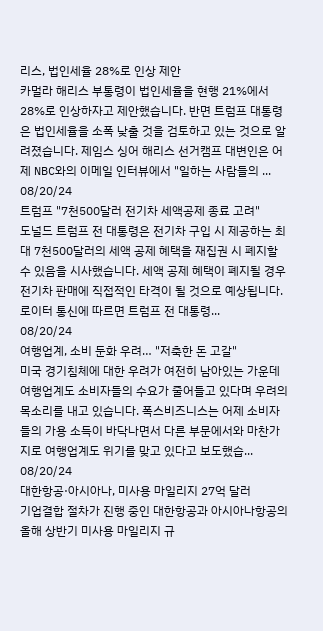리스, 법인세율 28%로 인상 제안
카멀라 해리스 부통령이 법인세율을 현행 21%에서 28%로 인상하자고 제안했습니다. 반면 트럼프 대통령은 법인세율을 소폭 낮출 것을 검토하고 있는 것으로 알려졌습니다. 제임스 싱어 해리스 선거캠프 대변인은 어제 NBC와의 이메일 인터뷰에서 "일하는 사람들의 ...
08/20/24
트럼프 "7천500달러 전기차 세액공제 종료 고려"
도널드 트럼프 전 대통령은 전기차 구입 시 제공하는 최대 7천500달러의 세액 공제 혜택을 재집권 시 폐지할 수 있음을 시사했습니다. 세액 공제 혜택이 폐지될 경우 전기차 판매에 직접적인 타격이 될 것으로 예상됩니다. 로이터 통신에 따르면 트럼프 전 대통령...
08/20/24
여행업계, 소비 둔화 우려… "저축한 돈 고갈"
미국 경기침체에 대한 우려가 여전히 남아있는 가운데 여행업계도 소비자들의 수요가 줄어들고 있다며 우려의 목소리를 내고 있습니다. 폭스비즈니스는 어제 소비자들의 가용 소득이 바닥나면서 다른 부문에서와 마찬가지로 여행업계도 위기를 맞고 있다고 보도했습...
08/20/24
대한항공·아시아나, 미사용 마일리지 27억 달러
기업결합 절차가 진행 중인 대한항공과 아시아나항공의 올해 상반기 미사용 마일리지 규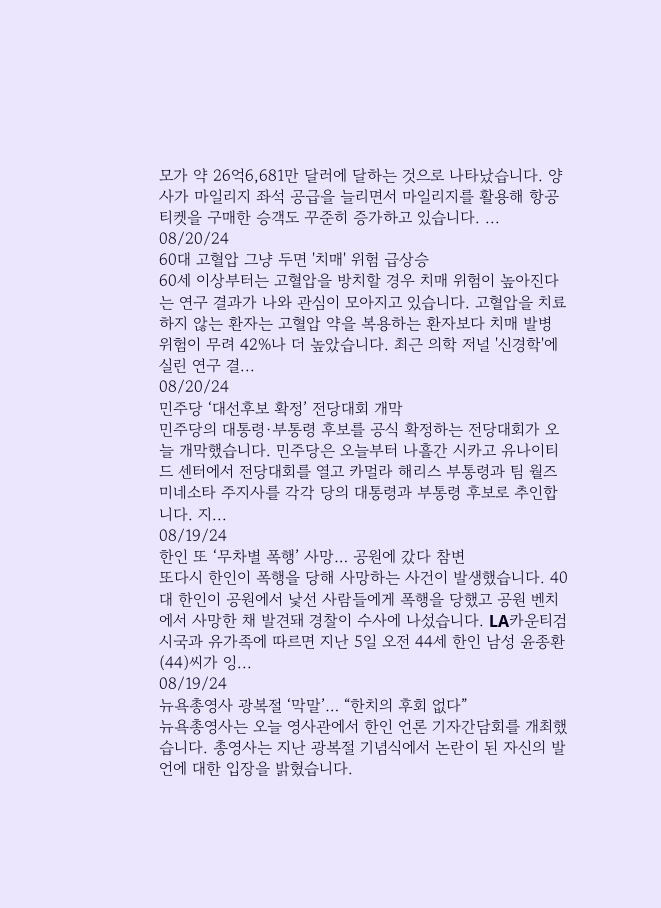모가 약 26억6,681만 달러에 달하는 것으로 나타났습니다. 양사가 마일리지 좌석 공급을 늘리면서 마일리지를 활용해 항공 티켓을 구매한 승객도 꾸준히 증가하고 있습니다. ...
08/20/24
60대 고혈압 그냥 두면 '치매' 위험 급상승
60세 이상부터는 고혈압을 방치할 경우 치매 위험이 높아진다는 연구 결과가 나와 관심이 모아지고 있습니다. 고혈압을 치료하지 않는 환자는 고혈압 약을 복용하는 환자보다 치매 발병 위험이 무려 42%나 더 높았습니다. 최근 의학 저널 '신경학'에 실린 연구 결...
08/20/24
민주당 ‘대선후보 확정’ 전당대회 개막
민주당의 대통령·부통령 후보를 공식 확정하는 전당대회가 오늘 개막했습니다. 민주당은 오늘부터 나흘간 시카고 유나이티드 센터에서 전당대회를 열고 카멀라 해리스 부통령과 팀 월즈 미네소타 주지사를 각각 당의 대통령과 부통령 후보로 추인합니다. 지...
08/19/24
한인 또 ‘무차별 폭행’ 사망… 공원에 갔다 참변
또다시 한인이 폭행을 당해 사망하는 사건이 발생했습니다. 40대 한인이 공원에서 낯선 사람들에게 폭행을 당했고 공원 벤치에서 사망한 채 발견돼 경찰이 수사에 나섰습니다. LA카운티검시국과 유가족에 따르면 지난 5일 오전 44세 한인 남성 윤종환(44)씨가 잉...
08/19/24
뉴욕총영사 광복절 ‘막말’… “한치의 후회 없다”
뉴욕총영사는 오늘 영사관에서 한인 언론 기자간담회를 개최했습니다. 총영사는 지난 광복절 기념식에서 논란이 된 자신의 발언에 대한 입장을 밝혔습니다.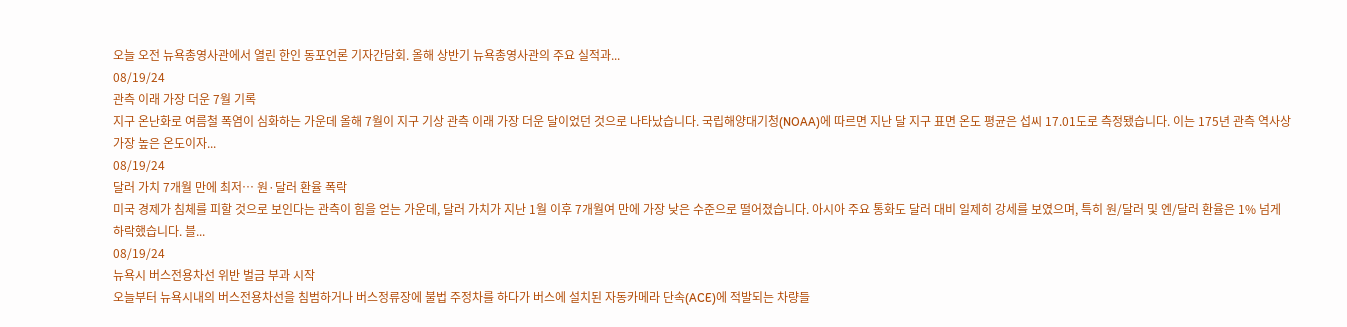오늘 오전 뉴욕총영사관에서 열린 한인 동포언론 기자간담회. 올해 상반기 뉴욕총영사관의 주요 실적과...
08/19/24
관측 이래 가장 더운 7월 기록
지구 온난화로 여름철 폭염이 심화하는 가운데 올해 7월이 지구 기상 관측 이래 가장 더운 달이었던 것으로 나타났습니다. 국립해양대기청(NOAA)에 따르면 지난 달 지구 표면 온도 평균은 섭씨 17.01도로 측정됐습니다. 이는 175년 관측 역사상 가장 높은 온도이자...
08/19/24
달러 가치 7개월 만에 최저… 원·달러 환율 폭락
미국 경제가 침체를 피할 것으로 보인다는 관측이 힘을 얻는 가운데, 달러 가치가 지난 1월 이후 7개월여 만에 가장 낮은 수준으로 떨어졌습니다. 아시아 주요 통화도 달러 대비 일제히 강세를 보였으며, 특히 원/달러 및 엔/달러 환율은 1% 넘게 하락했습니다. 블...
08/19/24
뉴욕시 버스전용차선 위반 벌금 부과 시작
오늘부터 뉴욕시내의 버스전용차선을 침범하거나 버스정류장에 불법 주정차를 하다가 버스에 설치된 자동카메라 단속(ACE)에 적발되는 차량들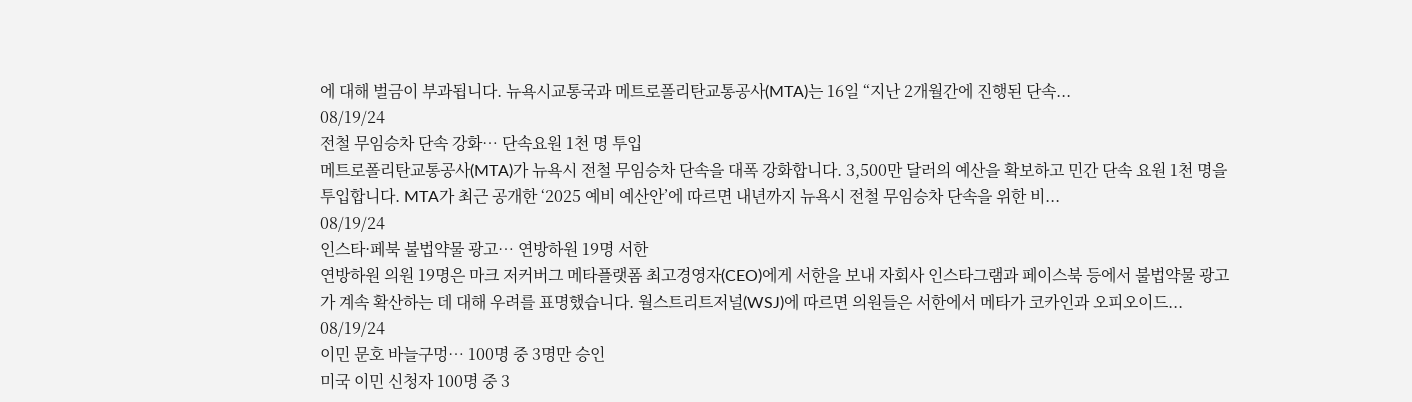에 대해 벌금이 부과됩니다. 뉴욕시교통국과 메트로폴리탄교통공사(MTA)는 16일 “지난 2개월간에 진행된 단속...
08/19/24
전철 무임승차 단속 강화… 단속요원 1천 명 투입
메트로폴리탄교통공사(MTA)가 뉴욕시 전철 무임승차 단속을 대폭 강화합니다. 3,500만 달러의 예산을 확보하고 민간 단속 요원 1천 명을 투입합니다. MTA가 최근 공개한 ‘2025 예비 예산안’에 따르면 내년까지 뉴욕시 전철 무임승차 단속을 위한 비...
08/19/24
인스타·페북 불법약물 광고… 연방하원 19명 서한
연방하원 의원 19명은 마크 저커버그 메타플랫폼 최고경영자(CEO)에게 서한을 보내 자회사 인스타그램과 페이스북 등에서 불법약물 광고가 계속 확산하는 데 대해 우려를 표명했습니다. 월스트리트저널(WSJ)에 따르면 의원들은 서한에서 메타가 코카인과 오피오이드...
08/19/24
이민 문호 바늘구멍… 100명 중 3명만 승인
미국 이민 신청자 100명 중 3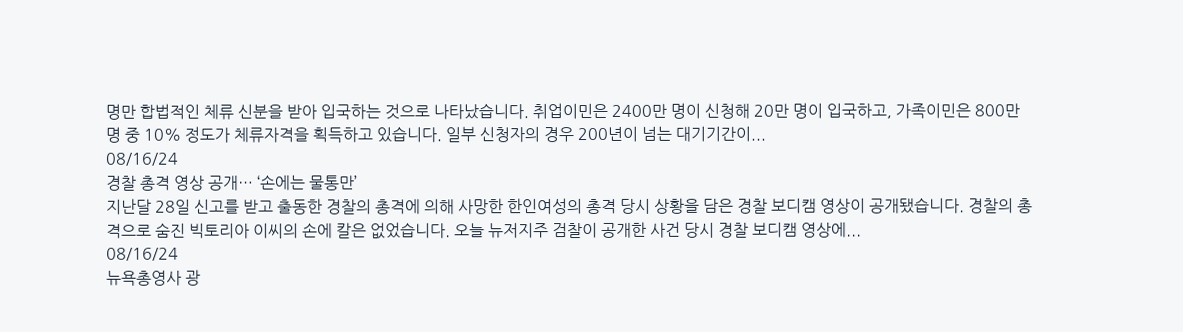명만 합법적인 체류 신분을 받아 입국하는 것으로 나타났습니다. 취업이민은 2400만 명이 신청해 20만 명이 입국하고, 가족이민은 800만 명 중 10% 정도가 체류자격을 획득하고 있습니다. 일부 신청자의 경우 200년이 넘는 대기기간이...
08/16/24
경찰 총격 영상 공개… ‘손에는 물통만’
지난달 28일 신고를 받고 출동한 경찰의 총격에 의해 사망한 한인여성의 총격 당시 상황을 담은 경찰 보디캠 영상이 공개됐습니다. 경찰의 총격으로 숨진 빅토리아 이씨의 손에 칼은 없었습니다. 오늘 뉴저지주 검찰이 공개한 사건 당시 경찰 보디캠 영상에...
08/16/24
뉴욕총영사 광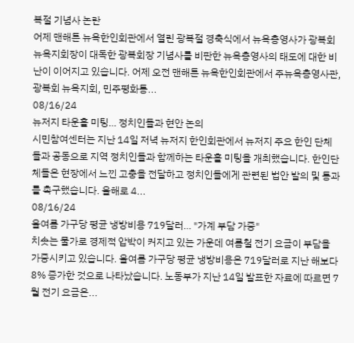복절 기념사 논란
어제 맨해튼 뉴욕한인회관에서 열린 광복절 경축식에서 뉴욕총영사가 광복회 뉴욕지회장이 대독한 광복회장 기념사를 비판한 뉴욕총영사의 태도에 대한 비난이 이어지고 있습니다. 어제 오전 맨해튼 뉴욕한인회관에서 주뉴욕총영사관, 광복회 뉴욕지회, 민주평화통...
08/16/24
뉴저지 타운홀 미팅… 정치인들과 현안 논의
시민참여센터는 지난 14일 저녁 뉴저지 한인회관에서 뉴저지 주요 한인 단체들과 공동으로 지역 정치인들과 함께하는 타운홀 미팅을 개최했습니다. 한인단체들은 현장에서 느낀 고충을 전달하고 정치인들에게 관련된 법안 발의 및 통과를 촉구했습니다. 올해로 4...
08/16/24
올여름 가구당 평균 냉방비용 719달러… "가계 부담 가중"
치솟는 물가로 경제적 압박이 커지고 있는 가운데 여름철 전기 요금이 부담을 가중시키고 있습니다. 올여름 가구당 평균 냉방비용은 719달러로 지난 해보다 8% 증가한 것으로 나타났습니다. 노동부가 지난 14일 발표한 자료에 따르면 7월 전기 요금은...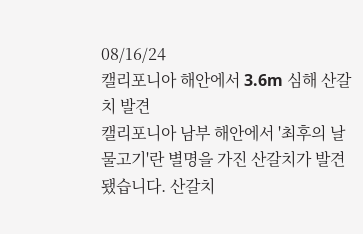08/16/24
캘리포니아 해안에서 3.6m 심해 산갈치 발견
캘리포니아 남부 해안에서 '최후의 날 물고기'란 별명을 가진 산갈치가 발견됐습니다. 산갈치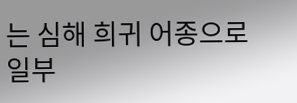는 심해 희귀 어종으로 일부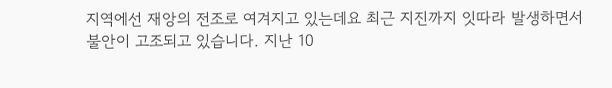지역에선 재앙의 전조로 여겨지고 있는데요 최근 지진까지 잇따라 발생하면서 불안이 고조되고 있습니다. 지난 10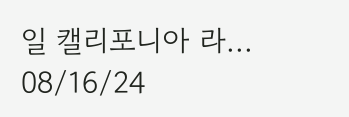일 캘리포니아 라...
08/16/24